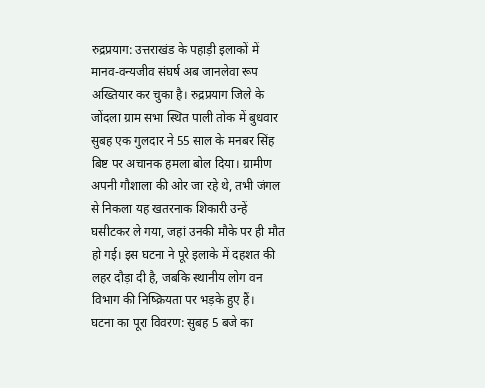रुद्रप्रयाग: उत्तराखंड के पहाड़ी इलाकों में मानव-वन्यजीव संघर्ष अब जानलेवा रूप अख्तियार कर चुका है। रुद्रप्रयाग जिले के जोंदला ग्राम सभा स्थित पाली तोक में बुधवार सुबह एक गुलदार ने 55 साल के मनबर सिंह बिष्ट पर अचानक हमला बोल दिया। ग्रामीण अपनी गौशाला की ओर जा रहे थे, तभी जंगल से निकला यह खतरनाक शिकारी उन्हें घसीटकर ले गया, जहां उनकी मौके पर ही मौत हो गई। इस घटना ने पूरे इलाके में दहशत की लहर दौड़ा दी है, जबकि स्थानीय लोग वन विभाग की निष्क्रियता पर भड़के हुए हैं।
घटना का पूरा विवरण: सुबह 5 बजे का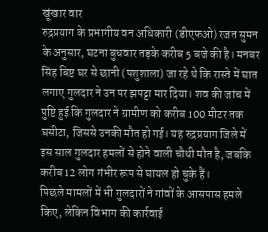खूंखार वार
रुद्रप्रयाग के प्रभागीय वन अधिकारी (डीएफओ) रजत सुमन के अनुसार, घटना बुधवार तड़के करीब 5 बजे की है। मनबर सिंह बिष्ट घर से छानी (पशुशाला) जा रहे थे कि रास्ते में घात लगाए गुलदार ने उन पर झपट्टा मार दिया। शव की जांच में पुष्टि हुई कि गुलदार ने ग्रामीण को करीब 100 मीटर तक घसीटा, जिससे उनकी मौत हो गई। यह रुद्रप्रयाग जिले में इस साल गुलदार हमलों से होने वाली चौथी मौत है, जबकि करीब 12 लोग गंभीर रूप से घायल हो चुके हैं।
पिछले मामलों में भी गुलदारों ने गांवों के आसपास हमले किए, लेकिन विभाग की कार्रवाई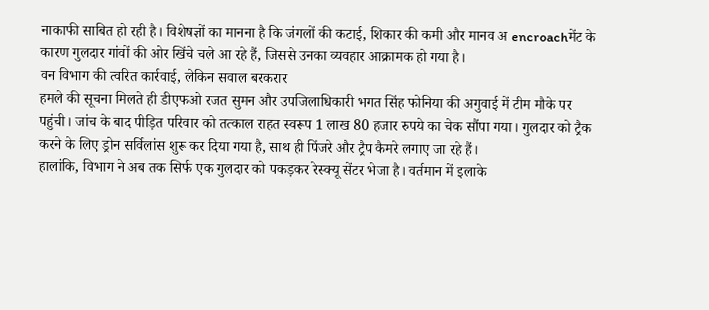नाकाफी साबित हो रही है। विशेषज्ञों का मानना है कि जंगलों की कटाई, शिकार की कमी और मानव अ encroachमेंट के कारण गुलदार गांवों की ओर खिंचे चले आ रहे हैं, जिससे उनका व्यवहार आक्रामक हो गया है।
वन विभाग की त्वरित कार्रवाई, लेकिन सवाल बरकरार
हमले की सूचना मिलते ही डीएफओ रजत सुमन और उपजिलाधिकारी भगत सिंह फोनिया की अगुवाई में टीम मौके पर पहुंची। जांच के बाद पीड़ित परिवार को तत्काल राहत स्वरूप 1 लाख 80 हजार रुपये का चेक सौंपा गया। गुलदार को ट्रैक करने के लिए ड्रोन सर्विलांस शुरू कर दिया गया है, साथ ही पिंजरे और ट्रैप कैमरे लगाए जा रहे हैं।
हालांकि, विभाग ने अब तक सिर्फ एक गुलदार को पकड़कर रेस्क्यू सेंटर भेजा है। वर्तमान में इलाके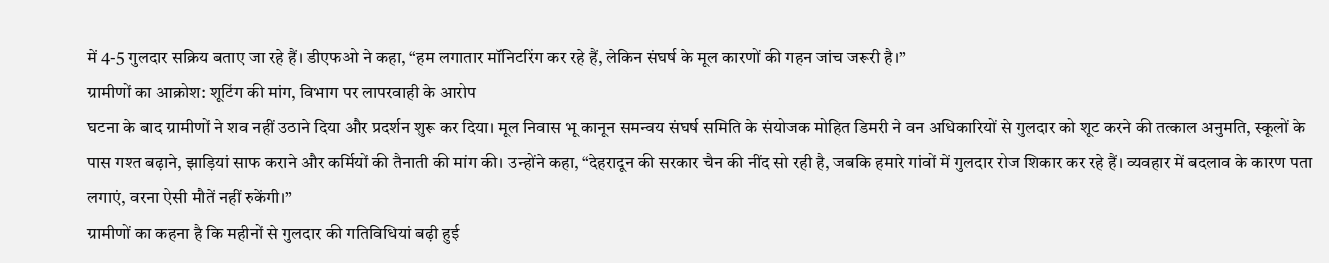में 4-5 गुलदार सक्रिय बताए जा रहे हैं। डीएफओ ने कहा, “हम लगातार मॉनिटरिंग कर रहे हैं, लेकिन संघर्ष के मूल कारणों की गहन जांच जरूरी है।”
ग्रामीणों का आक्रोश: शूटिंग की मांग, विभाग पर लापरवाही के आरोप
घटना के बाद ग्रामीणों ने शव नहीं उठाने दिया और प्रदर्शन शुरू कर दिया। मूल निवास भू कानून समन्वय संघर्ष समिति के संयोजक मोहित डिमरी ने वन अधिकारियों से गुलदार को शूट करने की तत्काल अनुमति, स्कूलों के पास गश्त बढ़ाने, झाड़ियां साफ कराने और कर्मियों की तैनाती की मांग की। उन्होंने कहा, “देहरादून की सरकार चैन की नींद सो रही है, जबकि हमारे गांवों में गुलदार रोज शिकार कर रहे हैं। व्यवहार में बदलाव के कारण पता लगाएं, वरना ऐसी मौतें नहीं रुकेंगी।”
ग्रामीणों का कहना है कि महीनों से गुलदार की गतिविधियां बढ़ी हुई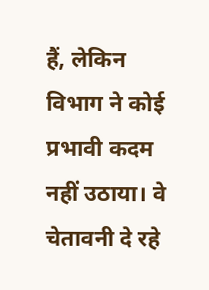हैं, लेकिन विभाग ने कोई प्रभावी कदम नहीं उठाया। वे चेतावनी दे रहे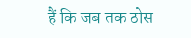हैं कि जब तक ठोस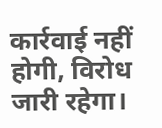कार्रवाई नहीं होगी, विरोध जारी रहेगा।